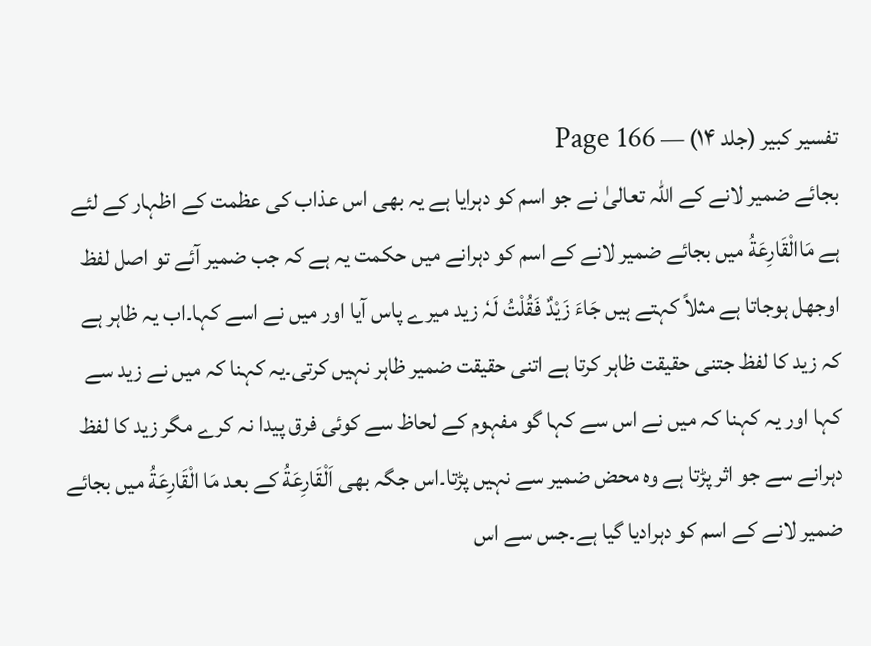تفسیر کبیر (جلد ۱۴) — Page 166
بجائے ضمیر لانے کے اللہ تعالیٰ نے جو اسم کو دہرایا ہے یہ بھی اس عذاب کی عظمت کے اظہار کے لئے ہے مَاالْقَارِعَةُ میں بجائے ضمیر لانے کے اسم کو دہرانے میں حکمت یہ ہے کہ جب ضمیر آئے تو اصل لفظ اوجھل ہوجاتا ہے مثلاً کہتے ہیں جَاءَ زَیْدٌ فَقُلْتُ لَہٗ زید میرے پاس آیا اور میں نے اسے کہا۔اب یہ ظاہر ہے کہ زید کا لفظ جتنی حقیقت ظاہر کرتا ہے اتنی حقیقت ضمیر ظاہر نہیں کرتی۔یہ کہنا کہ میں نے زید سے کہا اور یہ کہنا کہ میں نے اس سے کہا گو مفہوم کے لحاظ سے کوئی فرق پیدا نہ کرے مگر زید کا لفظ دہرانے سے جو اثر پڑتا ہے وہ محض ضمیر سے نہیں پڑتا۔اس جگہ بھی اَلْقَارِعَةُ کے بعد مَا الْقَارِعَةُ میں بجائے ضمیر لانے کے اسم کو دہرادیا گیا ہے۔جس سے اس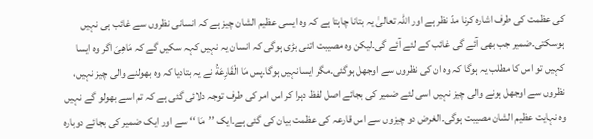کی عظمت کی طرف اشارہ کرنا مدّ نظر ہے اور اللہ تعالیٰ یہ بتانا چاہتا ہے کہ وہ ایسی عظیم الشان چیز ہے کہ انسانی نظروں سے غائب ہی نہیں ہوسکتی۔ضمیر جب بھی آئے گی غائب کے لئے آئے گی۔لیکن وہ مصیبت اتنی بڑی ہوگی کہ انسان یہ نہیں کہہ سکیں گے کہ مَاھِیَ اگر وہ ایسا کہیں تو اس کا مطلب یہ ہوگا کہ وہ ان کی نظروں سے اوجھل ہوگئی۔مگر ایسانہیں ہوگا۔پس مَا الْقَارِعَةُ نے یہ بتادیا کہ وہ بھولنے والی چیز نہیں، نظروں سے اوجھل ہونے والی چیز نہیں اسی لئے ضمیر کی بجائے اصل لفظ دہرا کر اس امر کی طرف توجہ دلائی گئی ہے کہ تم اسے بھولو گے نہیں وہ نہایت عظیم الشان مصیبت ہوگی۔الغرض دو چیزوں سے اس قارعہ کی عظمت بیان کی گئی ہے۔ایک ’’مَا ‘‘ سے اور ایک ضمیر کی بجائے دوبارہ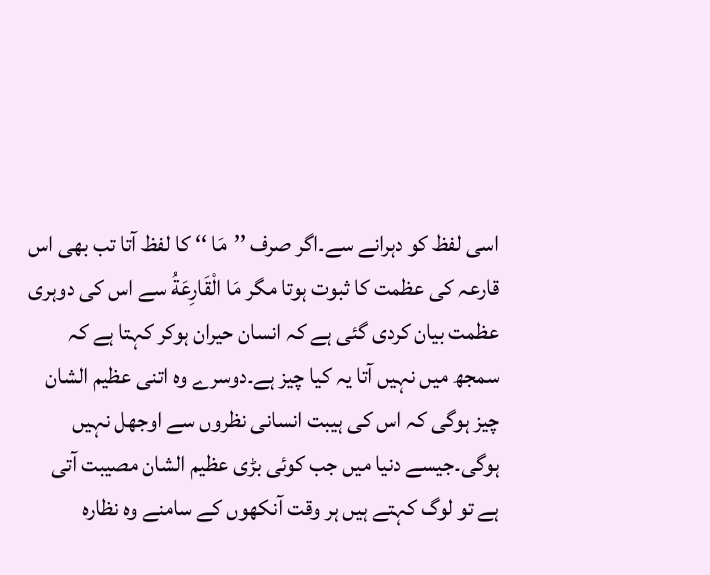اسی لفظ کو دہرانے سے۔اگر صرف ’’مَا ‘‘ کا لفظ آتا تب بھی اس قارعہ کی عظمت کا ثبوت ہوتا مگر مَا الْقَارِعَةُ سے اس کی دوہری عظمت بیان کردی گئی ہے کہ انسان حیران ہوکر کہتا ہے کہ سمجھ میں نہیں آتا یہ کیا چیز ہے۔دوسرے وہ اتنی عظیم الشان چیز ہوگی کہ اس کی ہیبت انسانی نظروں سے اوجھل نہیں ہوگی۔جیسے دنیا میں جب کوئی بڑی عظیم الشان مصیبت آتی ہے تو لوگ کہتے ہیں ہر وقت آنکھوں کے سامنے وہ نظارہ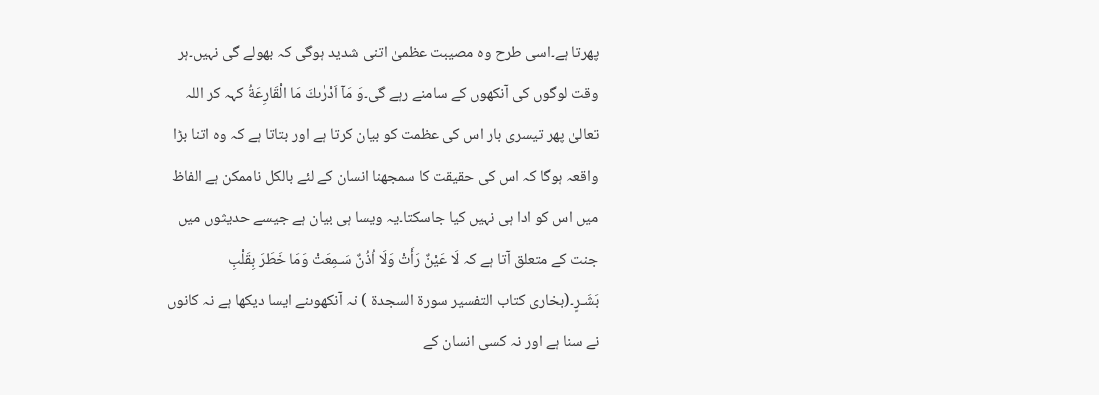پھرتا ہے۔اسی طرح وہ مصیبت عظمیٰ اتنی شدید ہوگی کہ بھولے گی نہیں۔ہر وقت لوگوں کی آنکھوں کے سامنے رہے گی۔وَ مَاۤ اَدْرٰىكَ مَا الْقَارِعَةُ کہہ کر اللہ تعالیٰ پھر تیسری بار اس کی عظمت کو بیان کرتا ہے اور بتاتا ہے کہ وہ اتنا بڑا واقعہ ہوگا کہ اس کی حقیقت کا سمجھنا انسان کے لئے بالکل ناممکن ہے الفاظ میں اس کو ادا ہی نہیں کیا جاسکتا۔یہ ویسا ہی بیان ہے جیسے حدیثوں میں جنت کے متعلق آتا ہے کہ لَا عَیْنٌ رَأَتْ وَلَا اُذُنٌ سَـمِعَتْ وَمَا خَطَرَ بِقَلْبِ بَشَـرٍ۔(بخاری کتاب التفسیر سورۃ السجدۃ ) نہ آنکھوںنے ایسا دیکھا ہے نہ کانوں نے سنا ہے اور نہ کسی انسان کے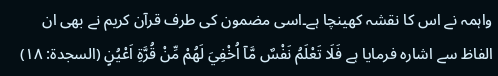واہمہ نے اس کا نقشہ کھینچا ہے۔اسی مضمون کی طرف قرآن کریم نے بھی ان الفاظ سے اشارہ فرمایا ہے فَلَا تَعْلَمُ نَفْسٌ مَّاۤ اُخْفِيَ لَهُمْ مِّنْ قُرَّةِ اَعْيُنٍ (السجدۃ: ۱۸)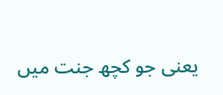یعنی جو کچھ جنت میں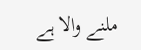ملنے والا ہے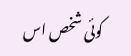کوئی شخص اس